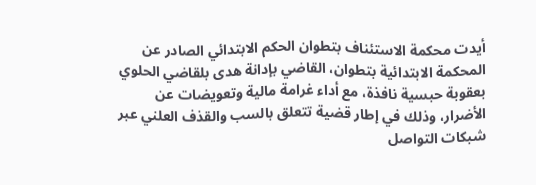أيدت محكمة الاستئناف بتطوان الحكم الابتدائي الصادر عن المحكمة الابتدائية بتطوان، القاضي بإدانة هدى بلقاضي الحلوي بعقوبة حبسية نافذة، مع أداء غرامة مالية وتعويضات عن الأضرار، وذلك في إطار قضية تتعلق بالسب والقذف العلني عبر شبكات التواصل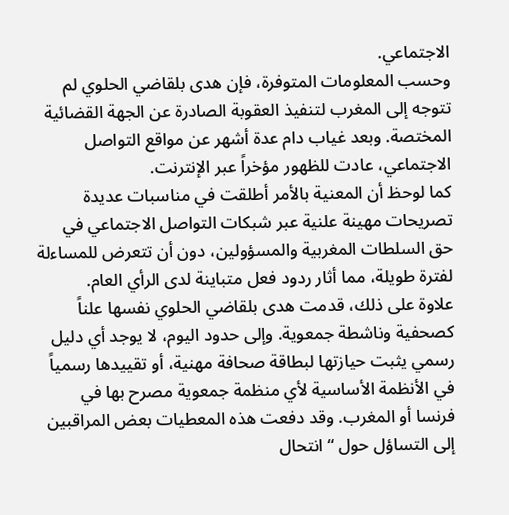الاجتماعي.
وحسب المعلومات المتوفرة، فإن هدى بلقاضي الحلوي لم تتوجه إلى المغرب لتنفيذ العقوبة الصادرة عن الجهة القضائية المختصة. وبعد غياب دام عدة أشهر عن مواقع التواصل الاجتماعي، عادت للظهور مؤخراً عبر الإنترنت.
كما لوحظ أن المعنية بالأمر أطلقت في مناسبات عديدة تصريحات مهينة علنية عبر شبكات التواصل الاجتماعي في حق السلطات المغربية والمسؤولين، دون أن تتعرض للمساءلة لفترة طويلة، مما أثار ردود فعل متباينة لدى الرأي العام.
علاوة على ذلك، قدمت هدى بلقاضي الحلوي نفسها علناً كصحفية وناشطة جمعوية. وإلى حدود اليوم، لا يوجد أي دليل رسمي يثبت حيازتها لبطاقة صحافة مهنية، أو تقييدها رسمياً في الأنظمة الأساسية لأي منظمة جمعوية مصرح بها في فرنسا أو المغرب. وقد دفعت هذه المعطيات بعض المراقبين إلى التساؤل حول “انتحال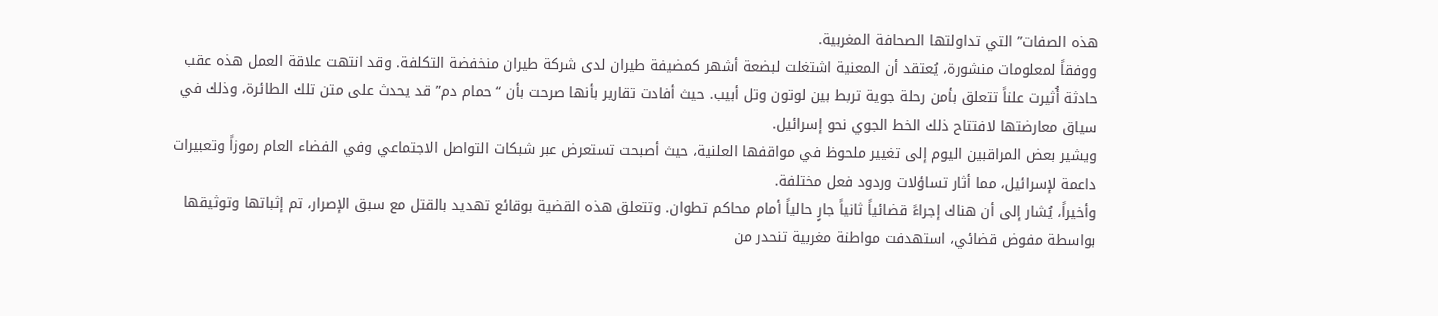هذه الصفات” التي تداولتها الصحافة المغربية.
ووفقاً لمعلومات منشورة، يُعتقد أن المعنية اشتغلت لبضعة أشهر كمضيفة طيران لدى شركة طيران منخفضة التكلفة. وقد انتهت علاقة العمل هذه عقب حادثة أُثيرت علناً تتعلق بأمن رحلة جوية تربط بين لوتون وتل أبيب. حيث أفادت تقارير بأنها صرحت بأن “حمام دم” قد يحدث على متن تلك الطائرة، وذلك في سياق معارضتها لافتتاح ذلك الخط الجوي نحو إسرائيل.
ويشير بعض المراقبين اليوم إلى تغيير ملحوظ في مواقفها العلنية، حيث أصبحت تستعرض عبر شبكات التواصل الاجتماعي وفي الفضاء العام رموزاً وتعبيرات داعمة لإسرائيل، مما أثار تساؤلات وردود فعل مختلفة.
وأخيراً، يُشار إلى أن هناك إجراءً قضائياً ثانياً جارٍ حالياً أمام محاكم تطوان. وتتعلق هذه القضية بوقائع تهديد بالقتل مع سبق الإصرار، تم إثباتها وتوثيقها بواسطة مفوض قضائي، استهدفت مواطنة مغربية تنحدر من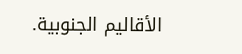الأقاليم الجنوبية.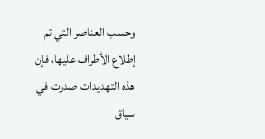وحسب العناصر التي تم إطلاع الأطراف عليها، فإن هذه التهديدات صدرت في سياق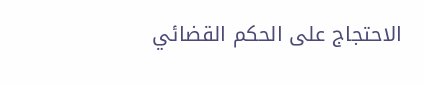الاحتجاج على الحكم القضائي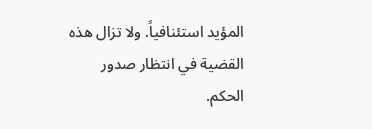المؤيد استئنافياً. ولا تزال هذه القضية في انتظار صدور الحكم.